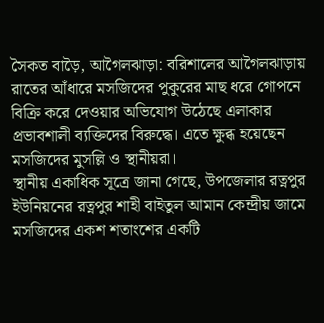সৈকত বাড়ৈ, আগৈলঝাড়া: বরিশালের আগৈলঝাড়ায় রাতের আঁধারে মসজিদের পুকুরের মাছ ধরে গোপনে বিক্রি করে দেওয়ার অভিযোগ উঠেছে এলাকার প্রভাবশালী ব্যক্তিদের বিরুদ্ধে। এতে ক্ষুব্ধ হয়েছেন মসজিদের মুসল্লি ও স্থানীয়রা।
স্থানীয় একাধিক সূত্রে জানা গেছে, উপজেলার রত্নপুর ইউনিয়নের রত্নপুর শাহী বাইতুল আমান কেন্দ্রীয় জামে মসজিদের একশ শতাংশের একটি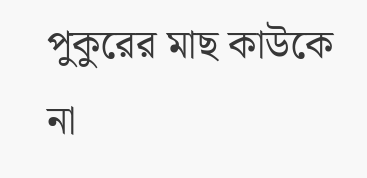পুকুরের মাছ কাউকে না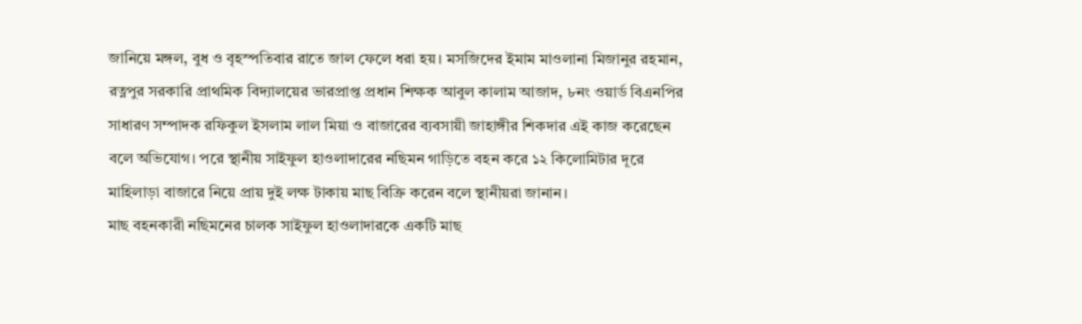জানিয়ে মঙ্গল, বুধ ও বৃহস্পতিবার রাতে জাল ফেলে ধরা হয়। মসজিদের ইমাম মাওলানা মিজানুর রহমান, রত্নপুর সরকারি প্রাথমিক বিদ্যালয়ের ভারপ্রাপ্ত প্রধান শিক্ষক আবুল কালাম আজাদ, ৮নং ওয়ার্ড বিএনপির সাধারণ সম্পাদক রফিকুল ইসলাম লাল মিয়া ও বাজারের ব্যবসায়ী জাহাঙ্গীর শিকদার এই কাজ করেছেন বলে অভিযোগ। পরে স্থানীয় সাইফুল হাওলাদারের নছিমন গাড়িতে বহন করে ১২ কিলোমিটার দূরে মাহিলাড়া বাজারে নিয়ে প্রায় দুই লক্ষ টাকায় মাছ বিক্রি করেন বলে স্থানীয়রা জানান।
মাছ বহনকারী নছিমনের চালক সাইফুল হাওলাদারকে একটি মাছ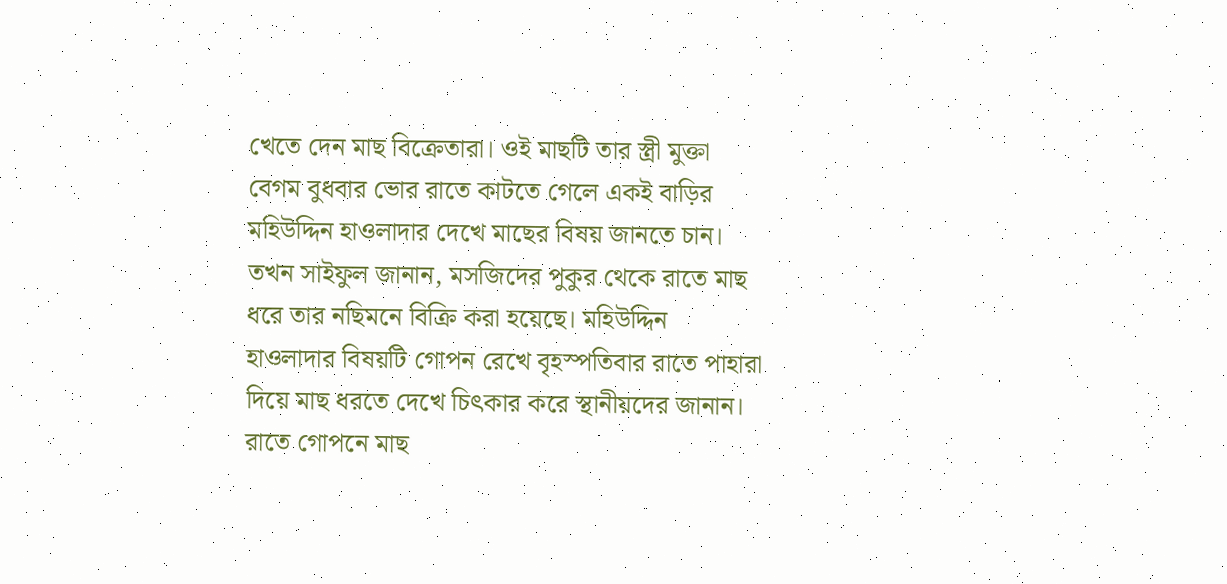খেতে দেন মাছ বিক্রেতারা। ওই মাছটি তার স্ত্রী মুক্তা বেগম বুধবার ভোর রাতে কাটতে গেলে একই বাড়ির মহিউদ্দিন হাওলাদার দেখে মাছের বিষয় জানতে চান। তখন সাইফুল জানান, মসজিদের পুকুর থেকে রাতে মাছ ধরে তার নছিমনে বিক্রি করা হয়েছে। মহিউদ্দিন হাওলাদার বিষয়টি গোপন রেখে বৃহস্পতিবার রাতে পাহারা দিয়ে মাছ ধরতে দেখে চিৎকার করে স্থানীয়দের জানান। রাতে গোপনে মাছ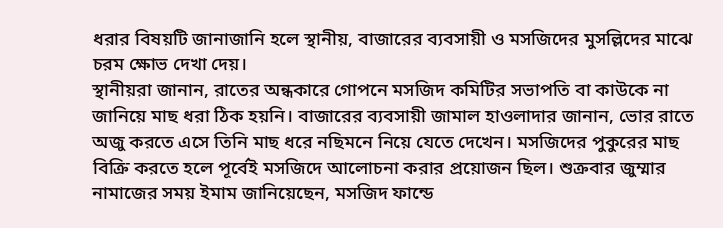ধরার বিষয়টি জানাজানি হলে স্থানীয়, বাজারের ব্যবসায়ী ও মসজিদের মুসল্লিদের মাঝে চরম ক্ষোভ দেখা দেয়।
স্থানীয়রা জানান, রাতের অন্ধকারে গোপনে মসজিদ কমিটির সভাপতি বা কাউকে না জানিয়ে মাছ ধরা ঠিক হয়নি। বাজারের ব্যবসায়ী জামাল হাওলাদার জানান, ভোর রাতে অজু করতে এসে তিনি মাছ ধরে নছিমনে নিয়ে যেতে দেখেন। মসজিদের পুকুরের মাছ বিক্রি করতে হলে পূর্বেই মসজিদে আলোচনা করার প্রয়োজন ছিল। শুক্রবার জুম্মার নামাজের সময় ইমাম জানিয়েছেন, মসজিদ ফান্ডে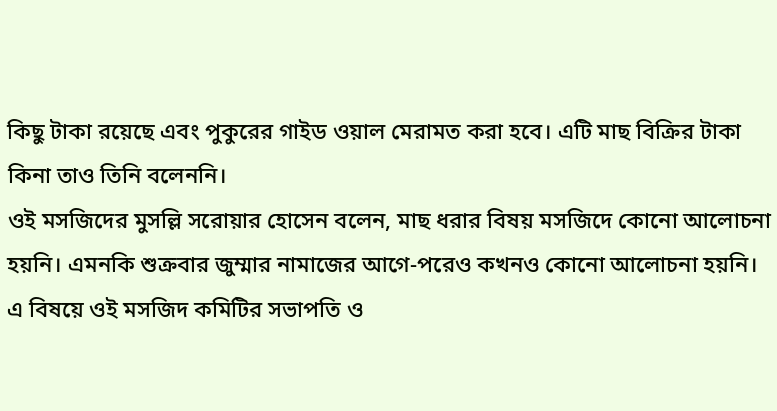কিছু টাকা রয়েছে এবং পুকুরের গাইড ওয়াল মেরামত করা হবে। এটি মাছ বিক্রির টাকা কিনা তাও তিনি বলেননি।
ওই মসজিদের মুসল্লি সরোয়ার হোসেন বলেন, মাছ ধরার বিষয় মসজিদে কোনো আলোচনা হয়নি। এমনকি শুক্রবার জুম্মার নামাজের আগে-পরেও কখনও কোনো আলোচনা হয়নি।
এ বিষয়ে ওই মসজিদ কমিটির সভাপতি ও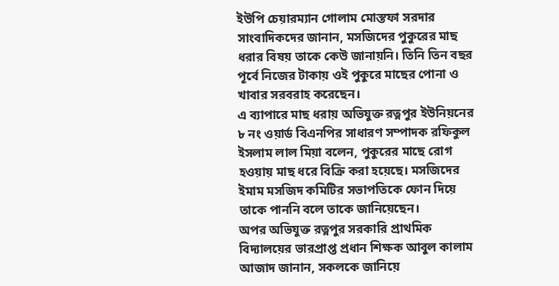ইউপি চেয়ারম্যান গোলাম মোস্তফা সরদার সাংবাদিকদের জানান, মসজিদের পুকুরের মাছ ধরার বিষয় তাকে কেউ জানায়নি। তিনি তিন বছর পূর্বে নিজের টাকায় ওই পুকুরে মাছের পোনা ও খাবার সরবরাহ করেছেন।
এ ব্যাপারে মাছ ধরায় অভিযুক্ত রত্নপুর ইউনিয়নের ৮ নং ওয়ার্ড বিএনপির সাধারণ সম্পাদক রফিকুল ইসলাম লাল মিয়া বলেন, পুকুরের মাছে রোগ হওয়ায় মাছ ধরে বিক্রি করা হয়েছে। মসজিদের ইমাম মসজিদ কমিটির সভাপতিকে ফোন দিয়ে তাকে পাননি বলে তাকে জানিয়েছেন।
অপর অভিযুক্ত রত্নপুর সরকারি প্রাথমিক বিদ্যালয়ের ভারপ্রাপ্ত প্রধান শিক্ষক আবুল কালাম আজাদ জানান, সকলকে জানিয়ে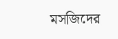মসজিদের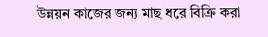উন্নয়ন কাজের জন্য মাছ ধরে বিক্রি করা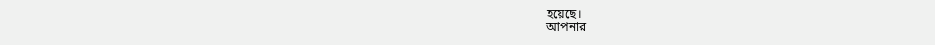হয়েছে।
আপনার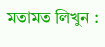মতামত লিখুন :